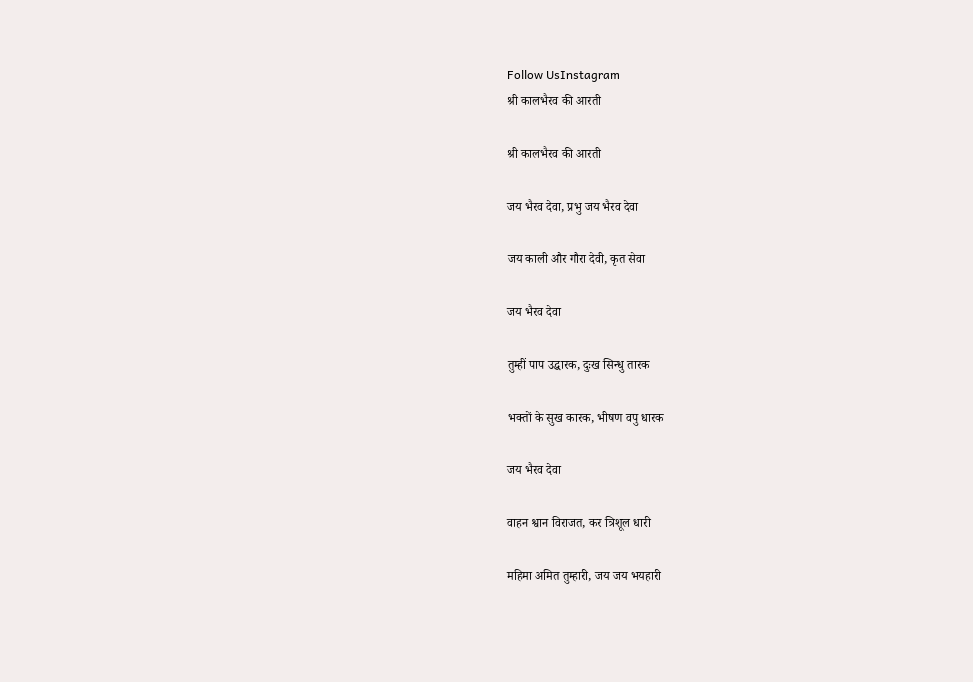Follow UsInstagram
श्री कालभैरव की आरती

श्री कालभैरव की आरती

जय भैरव देवा, प्रभु जय भैरव देवा

जय काली और गौरा देवी, कृत सेवा

जय भैरव देवा

तुम्हीं पाप उद्धारक, दुःख सिन्धु तारक

भक्तों के सुख कारक, भीषण वपु धारक

जय भैरव देवा

वाहन श्वान विराजत, कर त्रिशूल धारी

महिमा अमित तुम्हारी, जय जय भयहारी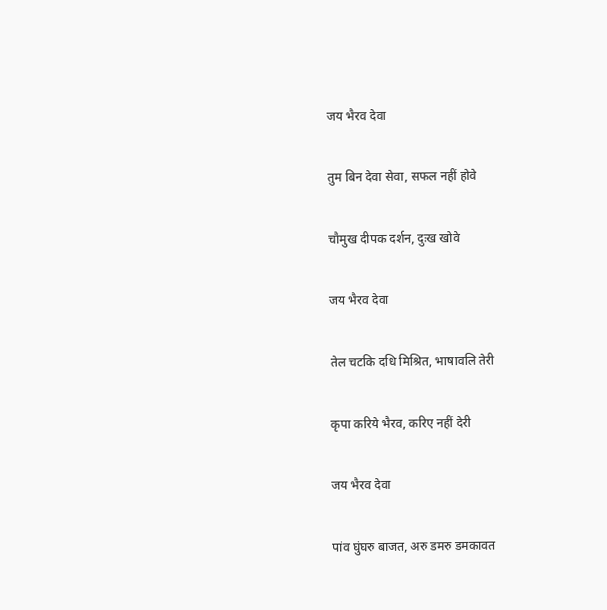जय भैरव देवा

तुम बिन देवा सेवा, सफल नहीं होवे

चौमुख दीपक दर्शन, दुःख खोवे

जय भैरव देवा

तेल चटकि दधि मिश्रित, भाषावलि तेरी

कृपा करिये भैरव, करिए नहीं देरी

जय भैरव देवा

पांव घुंघरु बाजत, अरु डमरु डमकावत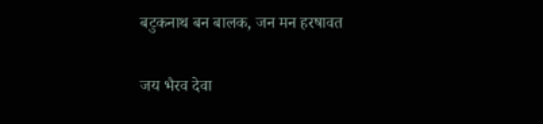बटुकनाथ बन बालक, जन मन हरषावत

जय भैरव देवा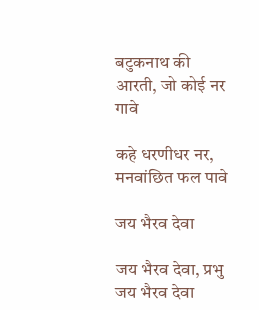बटुकनाथ की आरती, जो कोई नर गावे

कहे धरणीधर नर, मनवांछित फल पावे

जय भैरव देवा

जय भैरव देवा, प्रभु जय भैरव देवा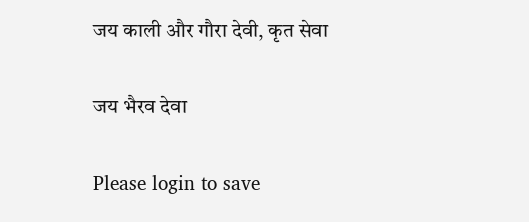जय काली और गौरा देवी, कृत सेवा

जय भैरव देवा

Please login to save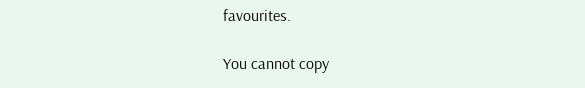favourites.

You cannot copy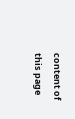content of this page